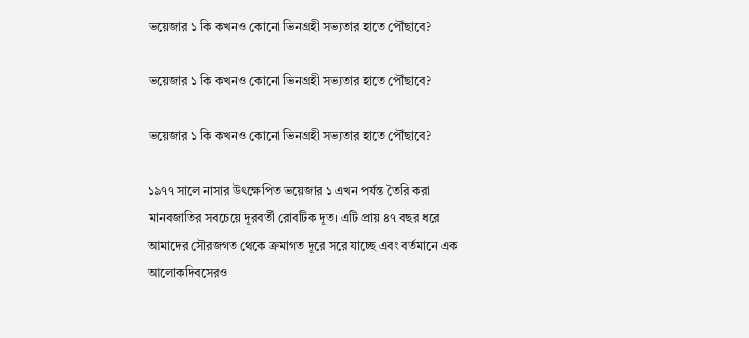ভয়েজার ১ কি কখনও কোনো ভিনগ্রহী সভ্যতার হাতে পৌঁছাবে?

ভয়েজার ১ কি কখনও কোনো ভিনগ্রহী সভ্যতার হাতে পৌঁছাবে?

ভয়েজার ১ কি কখনও কোনো ভিনগ্রহী সভ্যতার হাতে পৌঁছাবে?

১৯৭৭ সালে নাসার উৎক্ষেপিত ভয়েজার ১ এখন পর্যন্ত তৈরি করা মানবজাতির সবচেয়ে দূরবর্তী রোবটিক দূত। এটি প্রায় ৪৭ বছর ধরে আমাদের সৌরজগত থেকে ক্রমাগত দূরে সরে যাচ্ছে এবং বর্তমানে এক আলোকদিবসেরও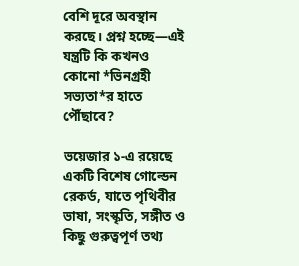বেশি দূরে অবস্থান করছে। প্রশ্ন হচ্ছে—এই যন্ত্রটি কি কখনও কোনো *ভিনগ্রহী সভ্যতা*র হাতে পৌঁছাবে?

ভয়েজার ১-এ রয়েছে একটি বিশেষ গোল্ডেন রেকর্ড, যাতে পৃথিবীর ভাষা, সংস্কৃতি, সঙ্গীত ও কিছু গুরুত্বপূর্ণ তথ্য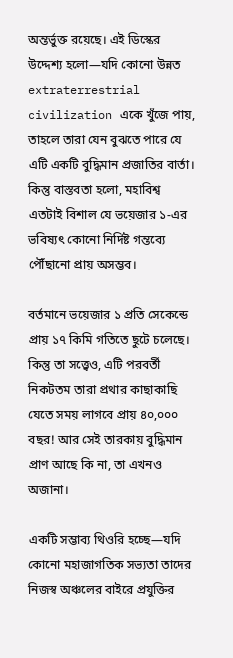অন্তর্ভুক্ত রয়েছে। এই ডিস্কের উদ্দেশ্য হলো—যদি কোনো উন্নত extraterrestrial civilization একে খুঁজে পায়, তাহলে তারা যেন বুঝতে পারে যে এটি একটি বুদ্ধিমান প্রজাতির বার্তা। কিন্তু বাস্তবতা হলো, মহাবিশ্ব এতটাই বিশাল যে ভয়েজার ১-এর ভবিষ্যৎ কোনো নির্দিষ্ট গন্তব্যে পৌঁছানো প্রায় অসম্ভব।

বর্তমানে ভয়েজার ১ প্রতি সেকেন্ডে প্রায় ১৭ কিমি গতিতে ছুটে চলেছে। কিন্তু তা সত্ত্বেও, এটি পরবর্তী নিকটতম তারা প্রথার কাছাকাছি যেতে সময় লাগবে প্রায় ৪০,০০০ বছর! আর সেই তারকায় বুদ্ধিমান প্রাণ আছে কি না, তা এখনও অজানা।

একটি সম্ভাব্য থিওরি হচ্ছে—যদি কোনো মহাজাগতিক সভ্যতা তাদের নিজস্ব অঞ্চলের বাইরে প্রযুক্তির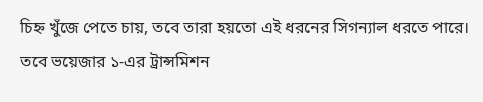চিহ্ন খুঁজে পেতে চায়, তবে তারা হয়তো এই ধরনের সিগন্যাল ধরতে পারে। তবে ভয়েজার ১-এর ট্রান্সমিশন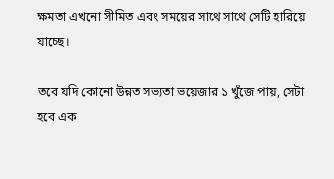ক্ষমতা এখনো সীমিত এবং সময়ের সাথে সাথে সেটি হারিয়ে যাচ্ছে।

তবে যদি কোনো উন্নত সভ্যতা ভয়েজার ১ খুঁজে পায়, সেটা হবে এক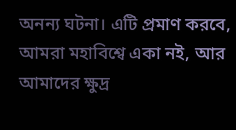অনন্য ঘটনা। এটি প্রমাণ করবে, আমরা মহাবিশ্বে একা নই, আর আমাদের ক্ষুদ্র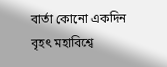বার্তা কোনো একদিন বৃহৎ মহাবিশ্বে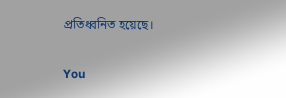প্রতিধ্বনিত হয়েছে।

You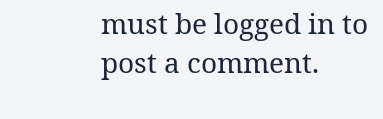must be logged in to post a comment.